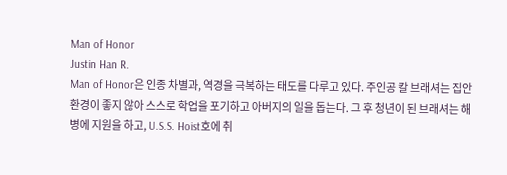Man of Honor
Justin Han R.
Man of Honor은 인종 차별과, 역경을 극복하는 태도를 다루고 있다. 주인공 칼 브래셔는 집안 환경이 좋지 않아 스스로 학업을 포기하고 아버지의 일을 돕는다. 그 후 청년이 된 브래셔는 해병에 지원을 하고, U.S.S. Hoist호에 취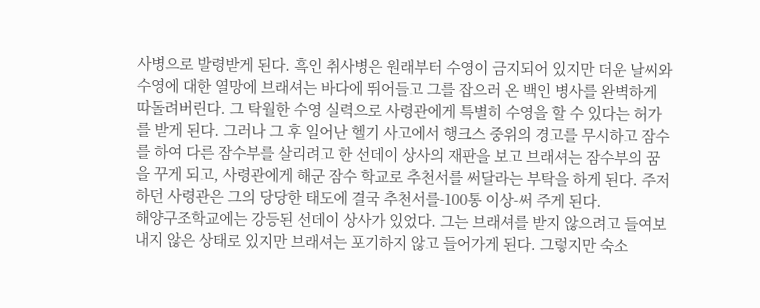사병으로 발령받게 된다. 흑인 취사병은 원래부터 수영이 금지되어 있지만 더운 날씨와 수영에 대한 열망에 브래셔는 바다에 뛰어들고 그를 잡으러 온 백인 병사를 완벽하게 따돌려버린다. 그 탁월한 수영 실력으로 사령관에게 특별히 수영을 할 수 있다는 허가를 받게 된다. 그러나 그 후 일어난 헬기 사고에서 행크스 중위의 경고를 무시하고 잠수를 하여 다른 잠수부를 살리려고 한 선데이 상사의 재판을 보고 브래셔는 잠수부의 꿈을 꾸게 되고, 사령관에게 해군 잠수 학교로 추천서를 써달라는 부탁을 하게 된다. 주저하던 사령관은 그의 당당한 태도에 결국 추천서를-100통 이상-써 주게 된다.
해양구조학교에는 강등된 선데이 상사가 있었다. 그는 브래셔를 받지 않으려고 들여보내지 않은 상태로 있지만 브래셔는 포기하지 않고 들어가게 된다. 그렇지만 숙소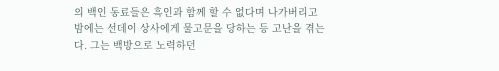의 백인 동료들은 흑인과 함께 할 수 없다며 나가버리고 밤에는 선데이 상사에게 물고문을 당하는 등 고난을 겪는다. 그는 백방으로 노력하던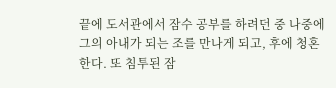끝에 도서관에서 잠수 공부를 하려던 중 나중에 그의 아내가 되는 조를 만나게 되고, 후에 청혼한다. 또 침투된 잠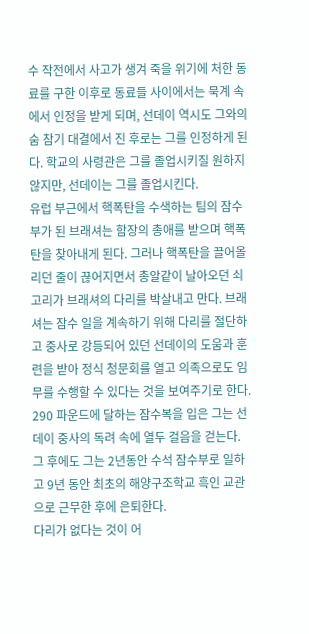수 작전에서 사고가 생겨 죽을 위기에 처한 동료를 구한 이후로 동료들 사이에서는 묵계 속에서 인정을 받게 되며, 선데이 역시도 그와의 숨 참기 대결에서 진 후로는 그를 인정하게 된다. 학교의 사령관은 그를 졸업시키질 원하지 않지만, 선데이는 그를 졸업시킨다.
유럽 부근에서 핵폭탄을 수색하는 팀의 잠수부가 된 브래셔는 함장의 총애를 받으며 핵폭탄을 찾아내게 된다. 그러나 핵폭탄을 끌어올리던 줄이 끊어지면서 총알같이 날아오던 쇠고리가 브래셔의 다리를 박살내고 만다. 브래셔는 잠수 일을 계속하기 위해 다리를 절단하고 중사로 강등되어 있던 선데이의 도움과 훈련을 받아 정식 청문회를 열고 의족으로도 임무를 수행할 수 있다는 것을 보여주기로 한다. 290 파운드에 달하는 잠수복을 입은 그는 선데이 중사의 독려 속에 열두 걸음을 걷는다. 그 후에도 그는 2년동안 수석 잠수부로 일하고 9년 동안 최초의 해양구조학교 흑인 교관으로 근무한 후에 은퇴한다.
다리가 없다는 것이 어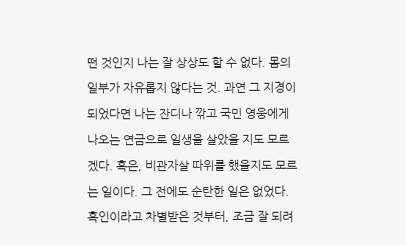떤 것인지 나는 잘 상상도 할 수 없다. 몸의 일부가 자유롭지 않다는 것. 과연 그 지경이 되었다면 나는 잔디나 깎고 국민 영웅에게 나오는 연금으로 일생을 살았을 지도 모르겠다. 혹은, 비관자살 따위를 했을지도 모르는 일이다. 그 전에도 순탄한 일은 없었다. 흑인이라고 차별받은 것부터, 조금 잘 되려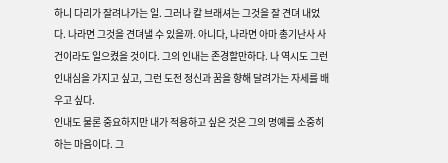하니 다리가 잘려나가는 일. 그러나 칼 브래셔는 그것을 잘 견뎌 내었다. 나라면 그것을 견뎌낼 수 있을까. 아니다, 나라면 아마 총기난사 사건이라도 일으켰을 것이다. 그의 인내는 존경할만하다. 나 역시도 그런 인내심을 가지고 싶고, 그런 도전 정신과 꿈을 향해 달려가는 자세를 배우고 싶다.
인내도 물론 중요하지만 내가 적용하고 싶은 것은 그의 명예를 소중히 하는 마음이다. 그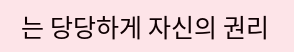는 당당하게 자신의 권리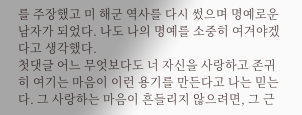를 주장했고 미 해군 역사를 다시 썼으며 명예로운 남자가 되었다. 나도 나의 명예를 소중히 여겨야겠다고 생각했다.
첫댓글 어느 무엇보다도 너 자신을 사랑하고 존귀히 여기는 마음이 이런 용기를 만든다고 나는 믿는다. 그 사랑하는 마음이 흔들리지 않으려면, 그 근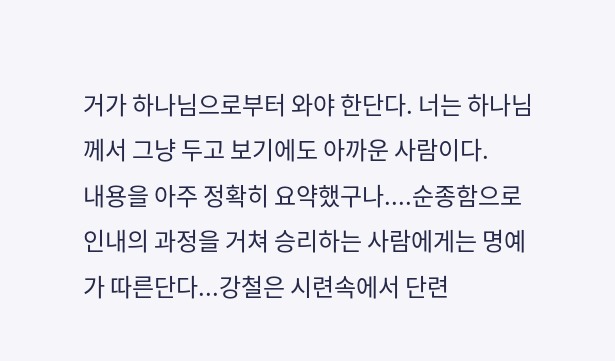거가 하나님으로부터 와야 한단다. 너는 하나님께서 그냥 두고 보기에도 아까운 사람이다.
내용을 아주 정확히 요약했구나....순종함으로 인내의 과정을 거쳐 승리하는 사람에게는 명예가 따른단다...강철은 시련속에서 단련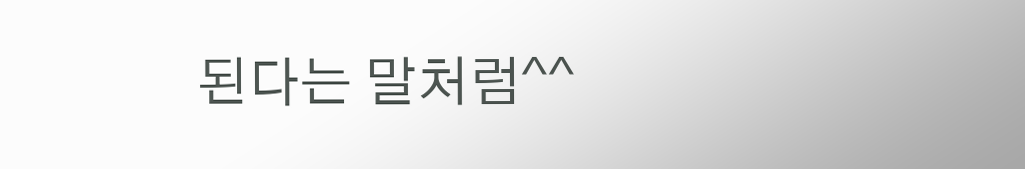된다는 말처럼^^